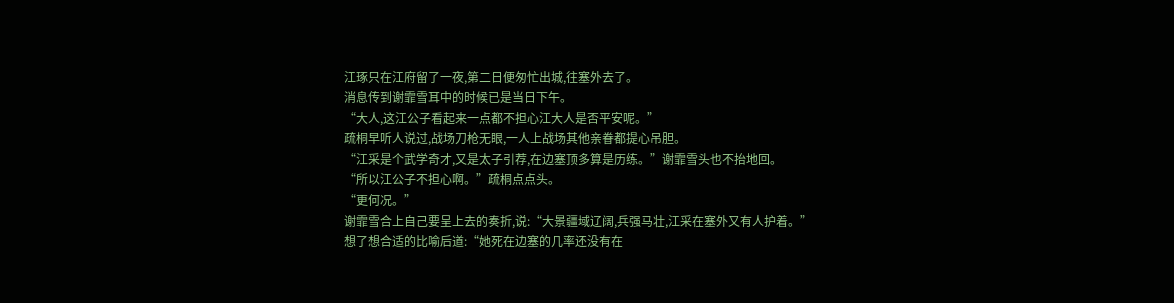江琢只在江府留了一夜,第二日便匆忙出城,往塞外去了。
消息传到谢霏雪耳中的时候已是当日下午。
“大人,这江公子看起来一点都不担心江大人是否平安呢。”
疏桐早听人说过,战场刀枪无眼,一人上战场其他亲眷都提心吊胆。
“江采是个武学奇才,又是太子引荐,在边塞顶多算是历练。”谢霏雪头也不抬地回。
“所以江公子不担心啊。”疏桐点点头。
“更何况。”
谢霏雪合上自己要呈上去的奏折,说:“大景疆域辽阔,兵强马壮,江采在塞外又有人护着。”
想了想合适的比喻后道:“她死在边塞的几率还没有在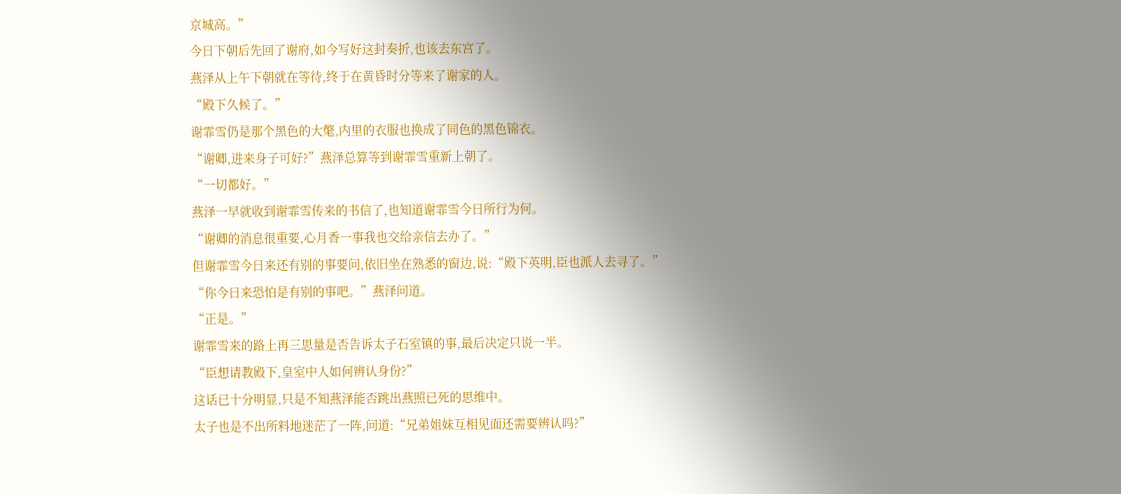京城高。”
今日下朝后先回了谢府,如今写好这封奏折,也该去东宫了。
燕泽从上午下朝就在等待,终于在黄昏时分等来了谢家的人。
“殿下久候了。”
谢霏雪仍是那个黑色的大氅,内里的衣服也换成了同色的黑色锦衣。
“谢卿,进来身子可好?”燕泽总算等到谢霏雪重新上朝了。
“一切都好。”
燕泽一早就收到谢霏雪传来的书信了,也知道谢霏雪今日所行为何。
“谢卿的消息很重要,心月香一事我也交给亲信去办了。”
但谢霏雪今日来还有别的事要问,依旧坐在熟悉的窗边,说:“殿下英明,臣也派人去寻了。”
“你今日来恐怕是有别的事吧。”燕泽问道。
“正是。”
谢霏雪来的路上再三思量是否告诉太子石室镇的事,最后决定只说一半。
“臣想请教殿下,皇室中人如何辨认身份?”
这话已十分明显,只是不知燕泽能否跳出燕照已死的思维中。
太子也是不出所料地迷茫了一阵,问道:“兄弟姐妹互相见面还需要辨认吗?”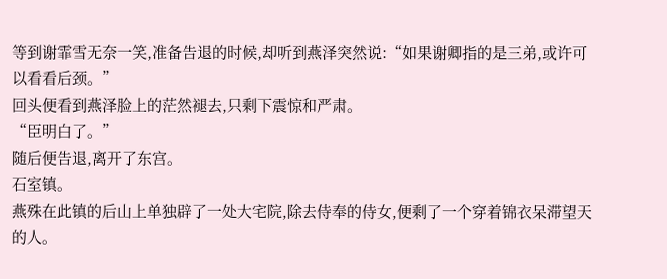等到谢霏雪无奈一笑,准备告退的时候,却听到燕泽突然说:“如果谢卿指的是三弟,或许可以看看后颈。”
回头便看到燕泽脸上的茫然褪去,只剩下震惊和严肃。
“臣明白了。”
随后便告退,离开了东宫。
石室镇。
燕殊在此镇的后山上单独辟了一处大宅院,除去侍奉的侍女,便剩了一个穿着锦衣呆滞望天的人。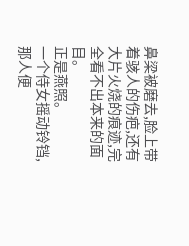鼻梁被磨去,脸上带着骇人的伤疤,还有大片火烧的痕迹,完全看不出本来的面目。
正是燕照。
一个侍女摇动铃铛,那人便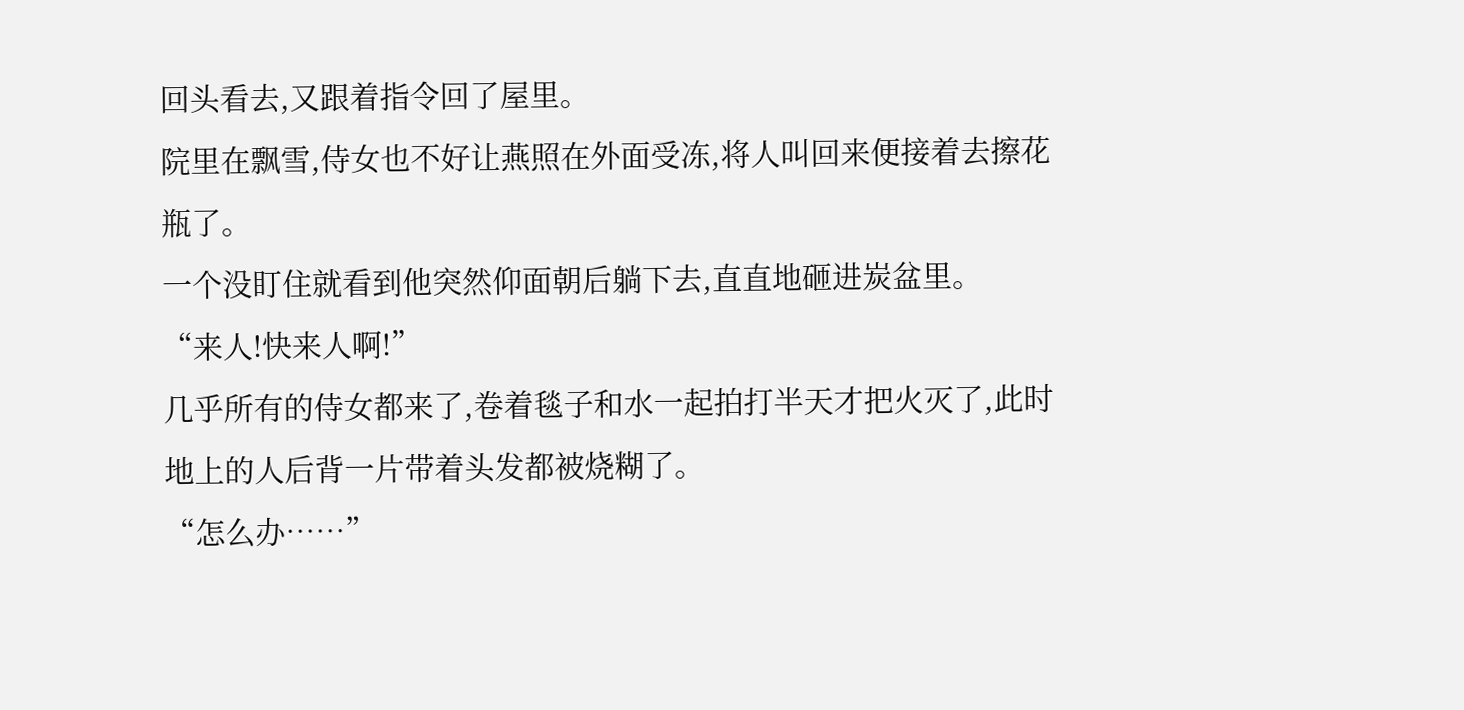回头看去,又跟着指令回了屋里。
院里在飘雪,侍女也不好让燕照在外面受冻,将人叫回来便接着去擦花瓶了。
一个没盯住就看到他突然仰面朝后躺下去,直直地砸进炭盆里。
“来人!快来人啊!”
几乎所有的侍女都来了,卷着毯子和水一起拍打半天才把火灭了,此时地上的人后背一片带着头发都被烧糊了。
“怎么办……”